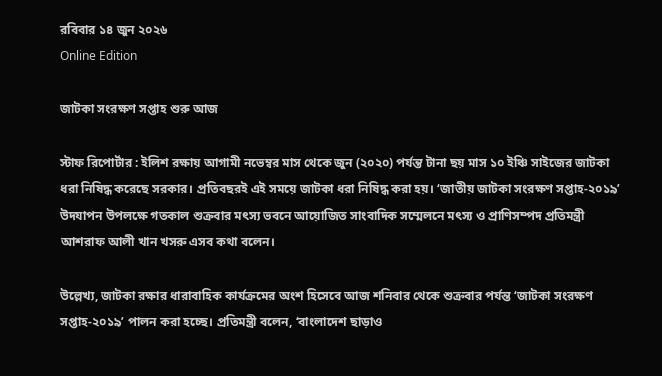রবিবার ১৪ জুন ২০২৬
Online Edition

জাটকা সংরক্ষণ সপ্তাহ শুরু আজ

স্টাফ রিপোর্টার : ইলিশ রক্ষায় আগামী নভেম্বর মাস থেকে জুন (২০২০) পর্যন্ত টানা ছয় মাস ১০ ইঞ্চি সাইজের জাটকা ধরা নিষিদ্ধ করেছে সরকার। প্রতিবছরই এই সময়ে জাটকা ধরা নিষিদ্ধ করা হয়। ‘জাতীয় জাটকা সংরক্ষণ সপ্তাহ-২০১৯’ উদযাপন উপলক্ষে গতকাল শুক্রবার মৎস্য ভবনে আয়োজিত সাংবাদিক সম্মেলনে মৎস্য ও প্রাণিসম্পদ প্রতিমন্ত্রী আশরাফ আলী খান খসরু এসব কথা বলেন।

উল্লেখ্য, জাটকা রক্ষার ধারাবাহিক কার্যক্রমের অংশ হিসেবে আজ শনিবার থেকে শুক্রবার পর্যন্ত ‘জাটকা সংরক্ষণ সপ্তাহ-২০১৯’ পালন করা হচ্ছে। প্রতিমন্ত্রী বলেন, ‘বাংলাদেশ ছাড়াও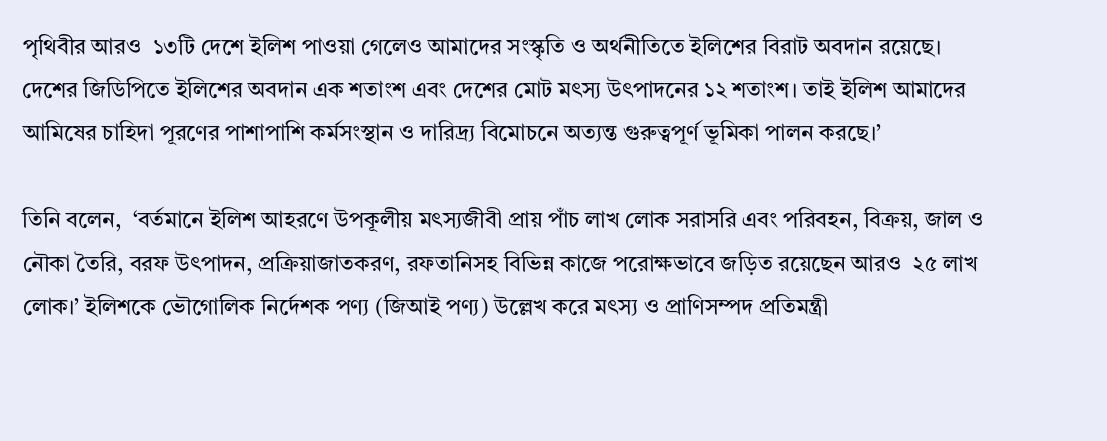পৃথিবীর আরও  ১৩টি দেশে ইলিশ পাওয়া গেলেও আমাদের সংস্কৃতি ও অর্থনীতিতে ইলিশের বিরাট অবদান রয়েছে। দেশের জিডিপিতে ইলিশের অবদান এক শতাংশ এবং দেশের মোট মৎস্য উৎপাদনের ১২ শতাংশ। তাই ইলিশ আমাদের আমিষের চাহিদা পূরণের পাশাপাশি কর্মসংস্থান ও দারিদ্র্য বিমোচনে অত্যন্ত গুরুত্বপূর্ণ ভূমিকা পালন করছে।’

তিনি বলেন,  ‘বর্তমানে ইলিশ আহরণে উপকূলীয় মৎস্যজীবী প্রায় পাঁচ লাখ লোক সরাসরি এবং পরিবহন, বিক্রয়, জাল ও নৌকা তৈরি, বরফ উৎপাদন, প্রক্রিয়াজাতকরণ, রফতানিসহ বিভিন্ন কাজে পরোক্ষভাবে জড়িত রয়েছেন আরও  ২৫ লাখ লোক।’ ইলিশকে ভৌগোলিক নির্দেশক পণ্য (জিআই পণ্য) উল্লেখ করে মৎস্য ও প্রাণিসম্পদ প্রতিমন্ত্রী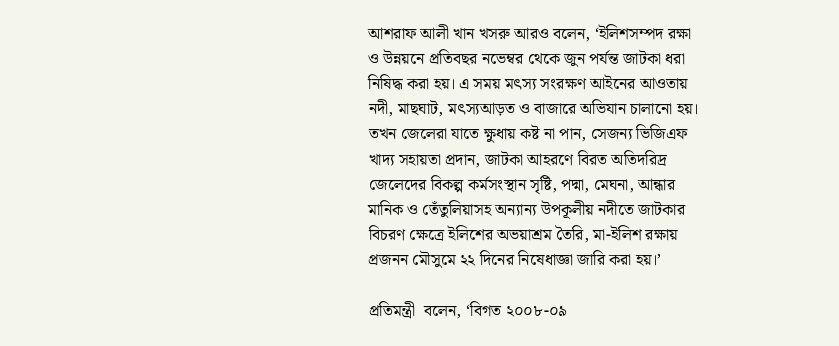আশরাফ আলী খান খসরু আরও বলেন, ‘ইলিশসম্পদ রক্ষা ও উন্নয়নে প্রতিবছর নভেম্বর থেকে জুন পর্যন্ত জাটকা ধরা নিষিদ্ধ করা হয়। এ সময় মৎস্য সংরক্ষণ আইনের আওতায় নদী, মাছঘাট, মৎস্যআড়ত ও বাজারে অভিযান চালানো হয়। তখন জেলেরা যাতে ক্ষুধায় কষ্ট না পান, সেজন্য ভিজিএফ খাদ্য সহায়তা প্রদান, জাটকা আহরণে বিরত অতিদরিদ্র জেলেদের বিকল্প কর্মসংস্থান সৃষ্টি, পদ্মা, মেঘনা, আন্ধার মানিক ও তেঁতুলিয়াসহ অন্যান্য উপকূলীয় নদীতে জাটকার বিচরণ ক্ষেত্রে ইলিশের অভয়াশ্রম তৈরি, মা-ইলিশ রক্ষায় প্রজনন মৌসুমে ২২ দিনের নিষেধাজ্ঞা জারি করা হয়।’

প্রতিমন্ত্রী  বলেন, ‘বিগত ২০০৮-০৯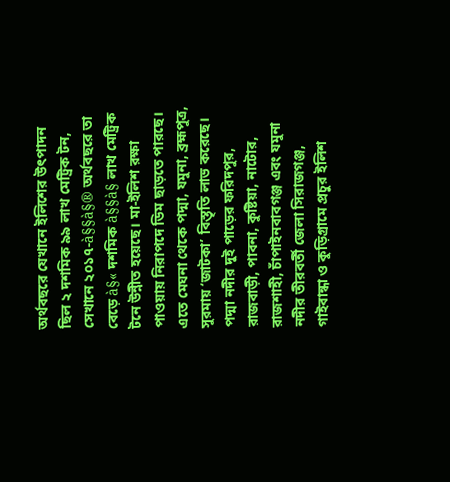অর্থবছরে যেখানে ইলিশের উৎপাদন ছিল ২ দশমিক ৯৯ লাখ মেট্রিক টন, সেখানে ২০১৭-à§§à§® অর্থবছরে তা বেড়ে à§« দশমিক à§§à§ লাখ মেট্রিক টনে উন্নীত হয়েছে। মা-ইলিশ রক্ষা পাওয়ায় নিরাপদে ডিম ছাড়তে পারছে। এতে মেঘনা থেকে পদ্মা, যমুনা, ব্রহ্মপুত্র, সুরমায় ‘জাটকা’ বিস্তৃতি লাভ করেছে। পদ্মা নদীর দুই পাড়ের ফরিদপুর, রাজবাড়ী, পাবনা, কুষ্টিয়া, নাটোর, রাজশাহী, চাঁপাইনবাবগঞ্জ এবং যমুনা নদীর তীরবর্তী জেলা সিরাজগঞ্জ, গাইবান্ধা ও কুড়িগ্রামে প্রচুর ইলিশ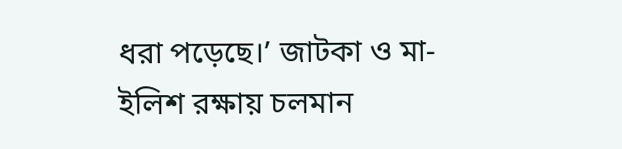ধরা পড়েছে।’ জাটকা ও মা-ইলিশ রক্ষায় চলমান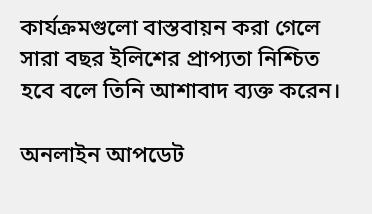কার্যক্রমগুলো বাস্তবায়ন করা গেলে সারা বছর ইলিশের প্রাপ্যতা নিশ্চিত হবে বলে তিনি আশাবাদ ব্যক্ত করেন।

অনলাইন আপডেট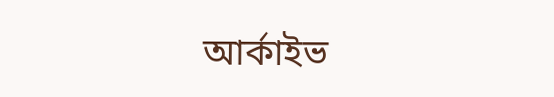আর্কাইভ